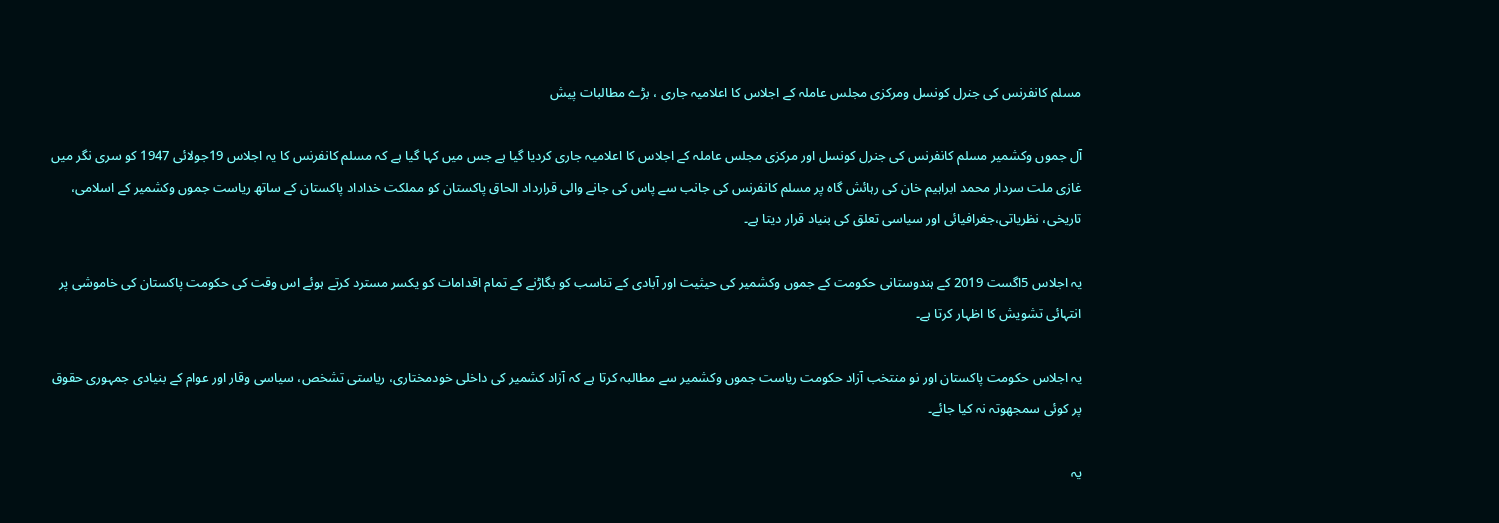مسلم کانفرنس کی جنرل کونسل ومرکزی مجلس عاملہ کے اجلاس کا اعلامیہ جاری ، بڑے مطالبات پیش

آل جموں وکشمیر مسلم کانفرنس کی جنرل کونسل اور مرکزی مجلس عاملہ کے اجلاس کا اعلامیہ جاری کردیا گیا ہے جس میں کہا گیا ہے کہ مسلم کانفرنس کا یہ اجلاس 19جولائی 1947 کو سری نگر میں غازی ملت سردار محمد ابراہیم خان کی رہائش گاہ پر مسلم کانفرنس کی جانب سے پاس کی جانے والی قرارداد الحاق پاکستان کو مملکت خداداد پاکستان کے ساتھ ریاست جموں وکشمیر کے اسلامی، تاریخی، نظریاتی،جغرافیائی اور سیاسی تعلق کی بنیاد قرار دیتا ہے۔

یہ اجلاس 5اگست 2019 کے ہندوستانی حکومت کے جموں وکشمیر کی حیثیت اور آبادی کے تناسب کو بگاڑنے کے تمام اقدامات کو یکسر مسترد کرتے ہوئے اس وقت کی حکومت پاکستان کی خاموشی پر انتہائی تشویش کا اظہار کرتا ہے۔

یہ اجلاس حکومت پاکستان اور نو منتخب آزاد حکومت ریاست جموں وکشمیر سے مطالبہ کرتا ہے کہ آزاد کشمیر کی داخلی خودمختاری، ریاستی تشخص، سیاسی وقار اور عوام کے بنیادی جمہوری حقوق پر کوئی سمجھوتہ نہ کیا جائے۔

یہ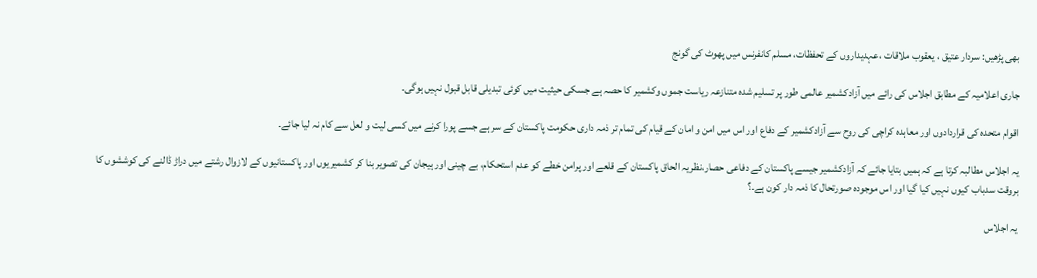بھی پڑھیں: سردار عتیق ، یعقوب ملاقات ،عہدیداروں کے تحفظات، مسلم کانفرنس میں پھوٹ کی گونج

جاری اعلامیہ کے مطابق اجلاس کی رائے میں آزادکشمیر عالمی طور پر تسلیم شدہ متنازعہ ریاست جموں وکشمیر کا حصہ ہے جسکی حیثیت میں کوئی تبدیلی قابل قبول نہیں ہوگی۔

اقوام متحدہ کی قراردادوں اور معاہدہ کراچی کی روح سے آزادکشمیر کے دفاع اور اس میں امن و امان کے قیام کی تمام تر ذمہ داری حکومت پاکستان کے سر ہے جسے پورا کرنے میں کسی لیت و لعل سے کام نہ لیا جائے۔

یہ اجلاس مطالبہ کرتا ہے کہ ہمیں بتایا جائے کہ آزادکشمیر جیسے پاکستان کے دفاعی حصار،نظریہ الحاق پاکستان کے قلعے اور پرامن خطے کو عدم استحکام، بے چینی اور ہیجان کی تصویر بنا کر کشمیریوں اور پاکستانیوں کے لازوال رشتے میں دراڑ ڈالنے کی کوششوں کا بروقت سدباب کیوں نہیں کیا گیا اور اس موجودہ صورتحال کا ذمہ دار کون ہے۔؟

یہ اجلاس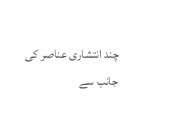چند انتشاری عناصر کی جانب سے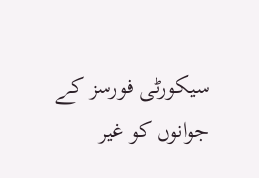سیکورٹی فورسز کے جوانوں کو غیر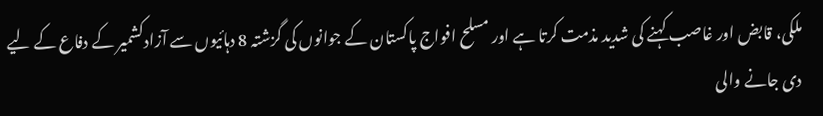ملکی، قابض اور غاصب کہنے کی شدید مذمت کرتا ہے اور مسلح افواج پاکستان کے جوانوں کی گزشتہ 8 دہائیوں سے آزادکشمیر کے دفاع کے لیے دی جانے والی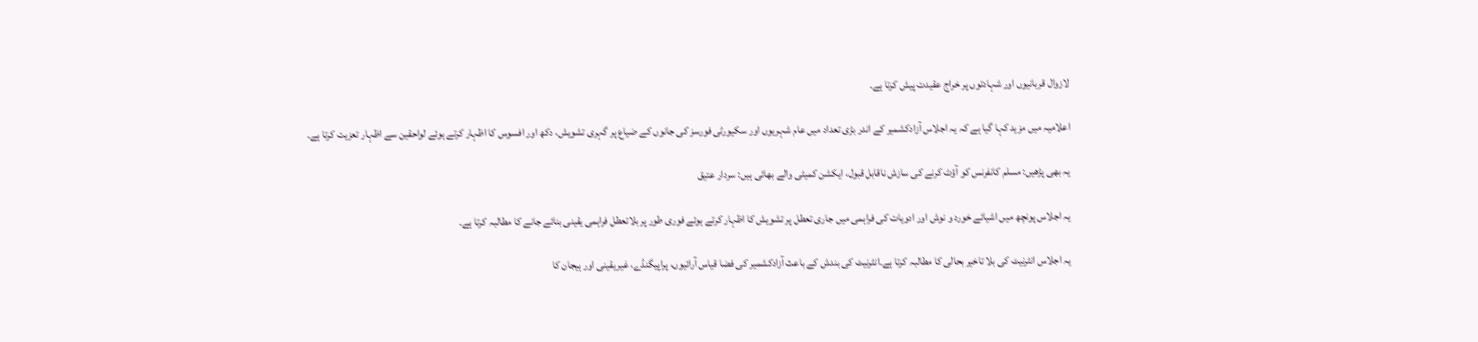لازوال قربانیوں اور شہادتوں پر خراج عقیدت پیش کرتا ہے۔

اعلامیہ میں مزید کہا گیا ہے کہ یہ اجلاس آزادکشمیر کے اندر بڑی تعداد میں عام شہریوں اور سکیورٹی فورسز کی جانوں کے ضیاع پر گہری تشویش، دکھ اور افسوس کا اظہار کرتے ہوئے لواحقین سے اظہار تعزیت کرتا ہے۔

یہ بھی پڑھیں: مسلم کانفرنس کو آؤٹ کرنے کی سازش ناقابل قبول، ایکشن کمیٹی والے بھائی ہیں: سردار عتیق

یہ اجلاس پونچھ میں اشیائے خورد و نوش اور ادویات کی فراہمی میں جاری تعطل پر تشویش کا اظہار کرتے ہوئے فوری طور پر بلاتعطل فراہمی یقینی بنائے جانے کا مطالبہ کرتا ہے۔

یہ اجلاس انٹرنیٹ کی بلا تاخیر بحالی کا مطالبہ کرتا ہے۔انٹرنیٹ کی بندش کے باعث آزادکشمیر کی فضا قیاس آرائیوں، پراپیگنڈے، غیریقینی اور ہیجان کا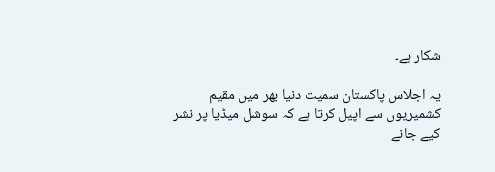شکار ہے۔

یہ اجلاس پاکستان سمیت دنیا بھر میں مقیم کشمیریوں سے اپیل کرتا ہے کہ سوشل میڈیا پر نشر کیے جانے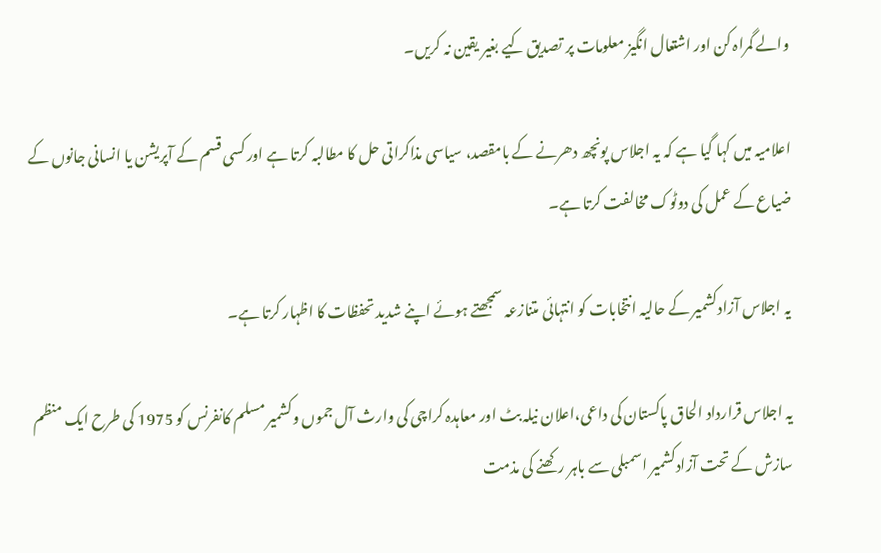والے گمراہ کن اور اشتعال انگیز معلومات پر تصدیق کیے بغیر یقین نہ کریں۔

اعلامیہ میں کہا گیا ہے کہ یہ اجلاس پونچھ دھرنے کے بامقصد، سیاسی مذاکراتی حل کا مطالبہ کرتا ہے اور کسی قسم کے آپریشن یا انسانی جانوں کے ضیاع کے عمل کی دوٹوک مخالفت کرتا ہے۔

یہ اجلاس آزادکشمیر کے حالیہ انتخابات کو انتہائی متنازعہ سمجھتے ہوئے اپنے شدید تحفظات کا اظہار کرتا ہے۔

یہ اجلاس قرارداد الحاق پاکستان کی داعی،اعلان نیلہ بٹ اور معاہدہ کراچی کی وارث آل جموں وکشمیر مسلم کانفرنس کو 1975 کی طرح ایک منظم سازش کے تحت آزادکشمیر اسمبلی سے باہر رکھنے کی مذمت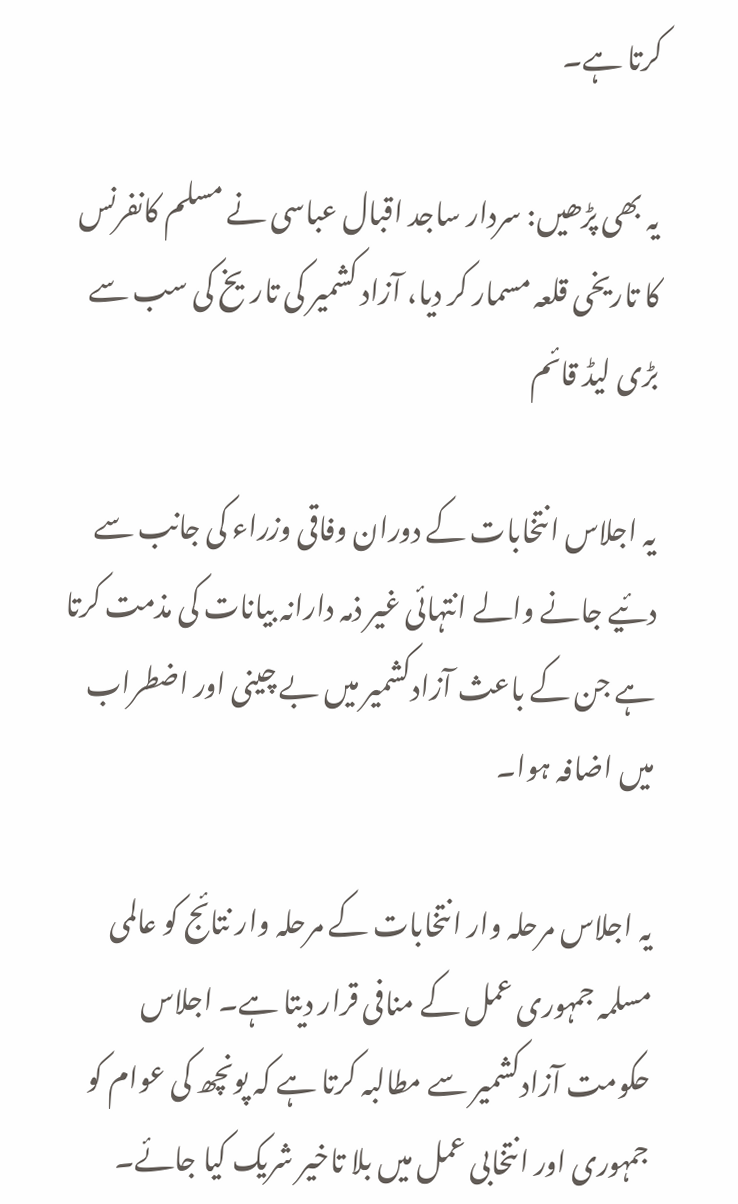کرتا ہے۔

یہ بھی پڑھیں: سردار ساجد اقبال عباسی نے مسلم کانفرنس کا تاریخی قلعہ مسمار کر دیا، آزاد کشمیر کی تاریخ کی سب سے بڑی لیڈ قائم

یہ اجلاس انتخابات کے دوران وفاقی وزراء کی جانب سے دئیے جانے والے انتہائی غیر ذمہ دارانہ بیانات کی مذمت کرتا ہے جن کے باعث آزادکشمیر میں بے چینی اور اضطراب میں اضافہ ہوا۔

یہ اجلاس مرحلہ وار انتخابات کے مرحلہ وار نتائج کو عالمی مسلمہ جمہوری عمل کے منافی قرار دیتا ہے۔ اجلاس حکومت آزادکشمیر سے مطالبہ کرتا ہے کہ پونچھ کی عوام کو جمہوری اور انتخابی عمل میں بلا تاخیر شریک کیا جائے۔